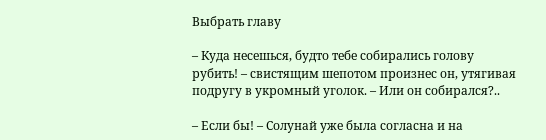Выбрать главу

– Куда несешься, будто тебе собирались голову рубить! – свистящим шепотом произнес он, утягивая подругу в укромный уголок. – Или он собирался?..

– Если бы! – Солунай уже была согласна и на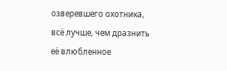озверевшего охотника, всё лучше, чем дразнить её влюбленное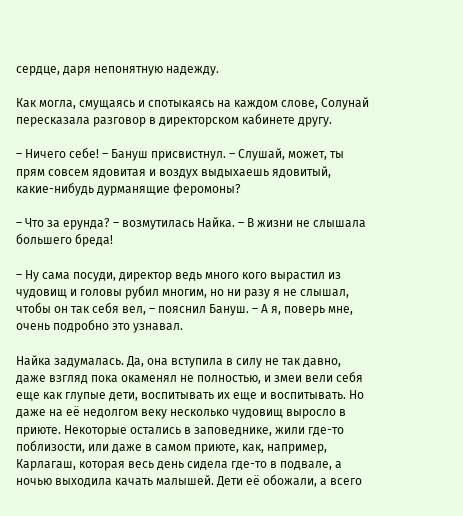сердце, даря непонятную надежду.

Как могла, смущаясь и спотыкаясь на каждом слове, Солунай пересказала разговор в директорском кабинете другу.

– Ничего себе! – Бануш присвистнул. – Слушай, может, ты прям совсем ядовитая и воздух выдыхаешь ядовитый, какие-нибудь дурманящие феромоны?

– Что за ерунда? – возмутилась Найка. – В жизни не слышала большего бреда!

– Ну сама посуди, директор ведь много кого вырастил из чудовищ и головы рубил многим, но ни разу я не слышал, чтобы он так себя вел, – пояснил Бануш. – А я, поверь мне, очень подробно это узнавал.

Найка задумалась. Да, она вступила в силу не так давно, даже взгляд пока окаменял не полностью, и змеи вели себя еще как глупые дети, воспитывать их еще и воспитывать. Но даже на её недолгом веку несколько чудовищ выросло в приюте. Некоторые остались в заповеднике, жили где-то поблизости, или даже в самом приюте, как, например, Карлагаш, которая весь день сидела где-то в подвале, а ночью выходила качать малышей. Дети её обожали, а всего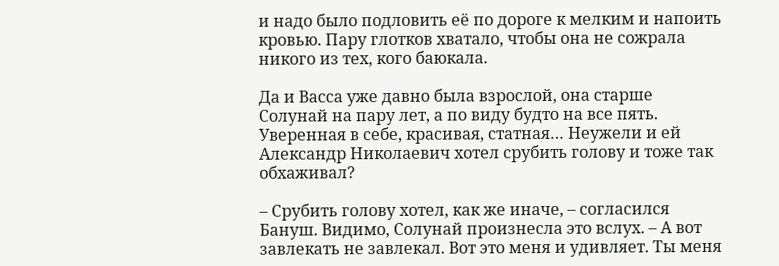и надо было подловить её по дороге к мелким и напоить кровью. Пару глотков хватало, чтобы она не сожрала никого из тех, кого баюкала.

Да и Васса уже давно была взрослой, она старше Солунай на пару лет, а по виду будто на все пять. Уверенная в себе, красивая, статная… Неужели и ей Александр Николаевич хотел срубить голову и тоже так обхаживал?

– Срубить голову хотел, как же иначе, – согласился Бануш. Видимо, Солунай произнесла это вслух. – А вот завлекать не завлекал. Вот это меня и удивляет. Ты меня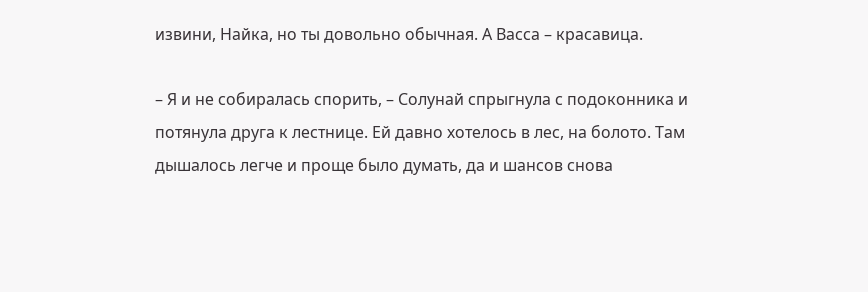извини, Найка, но ты довольно обычная. А Васса – красавица.

– Я и не собиралась спорить, – Солунай спрыгнула с подоконника и потянула друга к лестнице. Ей давно хотелось в лес, на болото. Там дышалось легче и проще было думать, да и шансов снова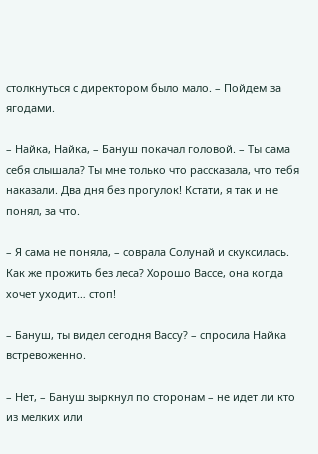столкнуться с директором было мало. – Пойдем за ягодами.

– Найка, Найка, – Бануш покачал головой. – Ты сама себя слышала? Ты мне только что рассказала, что тебя наказали. Два дня без прогулок! Кстати, я так и не понял, за что.

– Я сама не поняла, – соврала Солунай и скуксилась. Как же прожить без леса? Хорошо Вассе, она когда хочет уходит… стоп!

– Бануш, ты видел сегодня Вассу? – спросила Найка встревоженно.

– Нет, – Бануш зыркнул по сторонам – не идет ли кто из мелких или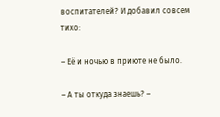воспитателей? И добавил совсем тихо:

– Её и ночью в приюте не было.

– А ты откуда знаешь? –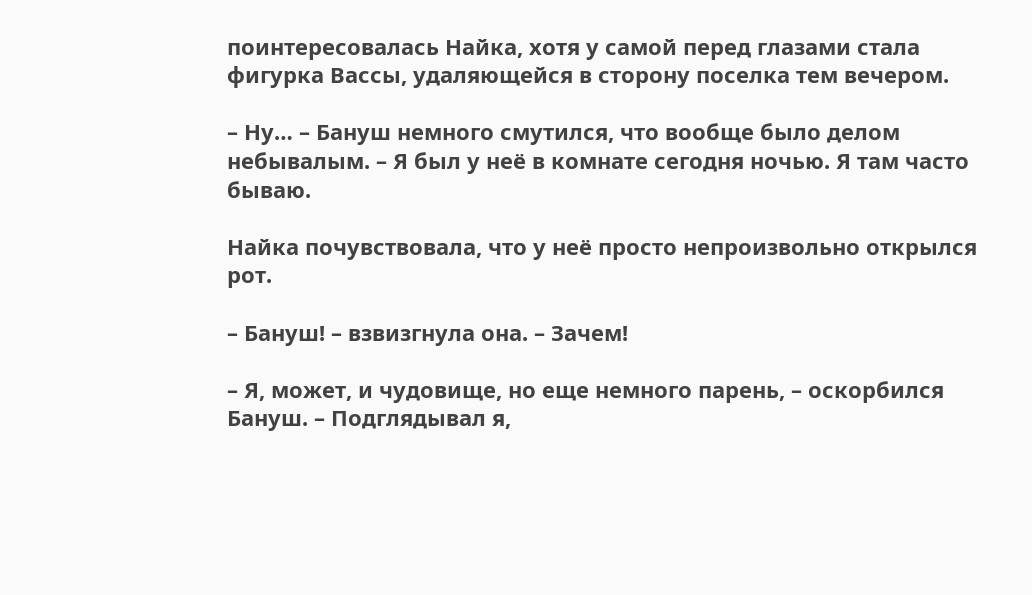поинтересовалась Найка, хотя у самой перед глазами стала фигурка Вассы, удаляющейся в сторону поселка тем вечером.

– Ну… – Бануш немного смутился, что вообще было делом небывалым. – Я был у неё в комнате сегодня ночью. Я там часто бываю.

Найка почувствовала, что у неё просто непроизвольно открылся рот.

– Бануш! – взвизгнула она. – Зачем!

– Я, может, и чудовище, но еще немного парень, – оскорбился Бануш. – Подглядывал я,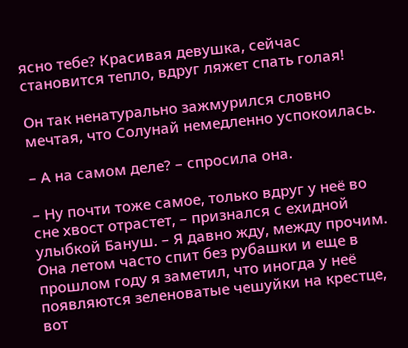ясно тебе? Красивая девушка, сейчас становится тепло, вдруг ляжет спать голая!

Он так ненатурально зажмурился словно мечтая, что Солунай немедленно успокоилась.

– А на самом деле? – спросила она.

– Ну почти тоже самое, только вдруг у неё во сне хвост отрастет, – признался с ехидной улыбкой Бануш. – Я давно жду, между прочим. Она летом часто спит без рубашки и еще в прошлом году я заметил, что иногда у неё появляются зеленоватые чешуйки на крестце, вот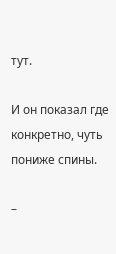тут.

И он показал где конкретно, чуть пониже спины.

–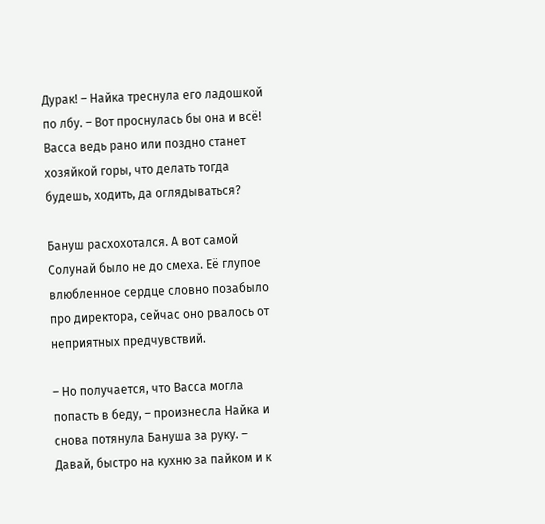Дурак! – Найка треснула его ладошкой по лбу. – Вот проснулась бы она и всё! Васса ведь рано или поздно станет хозяйкой горы, что делать тогда будешь, ходить, да оглядываться?

Бануш расхохотался. А вот самой Солунай было не до смеха. Её глупое влюбленное сердце словно позабыло про директора, сейчас оно рвалось от неприятных предчувствий.

– Но получается, что Васса могла попасть в беду, – произнесла Найка и снова потянула Бануша за руку. – Давай, быстро на кухню за пайком и к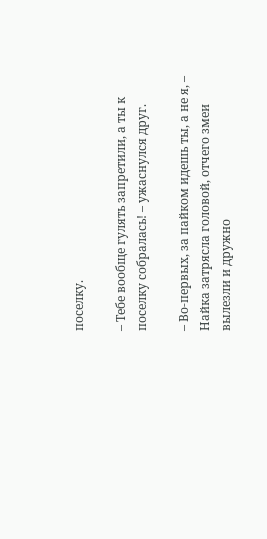поселку.

– Тебе вообще гулять запретили, а ты к поселку собралась! – ужаснулся друг.

– Во-первых, за пайком идешь ты, а не я, – Найка затрясла головой, отчего змеи вылезли и дружно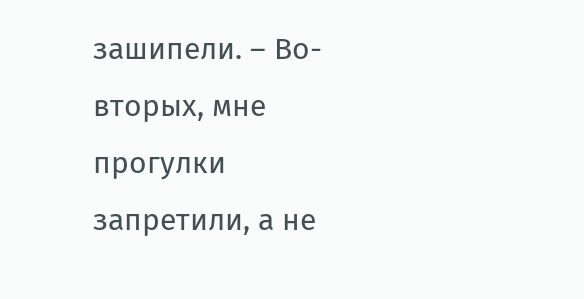зашипели. – Во-вторых, мне прогулки запретили, а не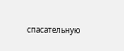спасательную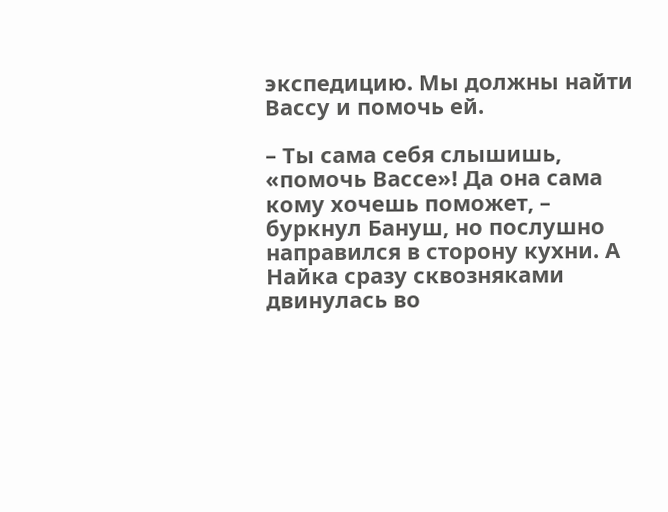экспедицию. Мы должны найти Вассу и помочь ей.

– Ты сама себя слышишь, «помочь Вассе»! Да она сама кому хочешь поможет, – буркнул Бануш, но послушно направился в сторону кухни. А Найка сразу сквозняками двинулась во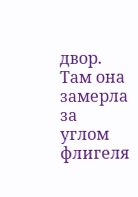двор. Там она замерла за углом флигеля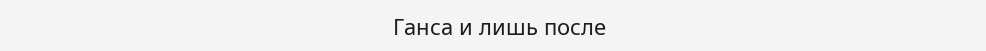Ганса и лишь после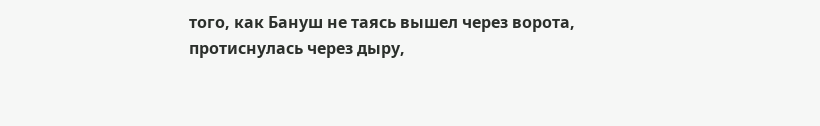того, как Бануш не таясь вышел через ворота, протиснулась через дыру,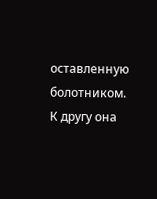оставленную болотником. К другу она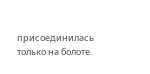присоединилась только на болоте.